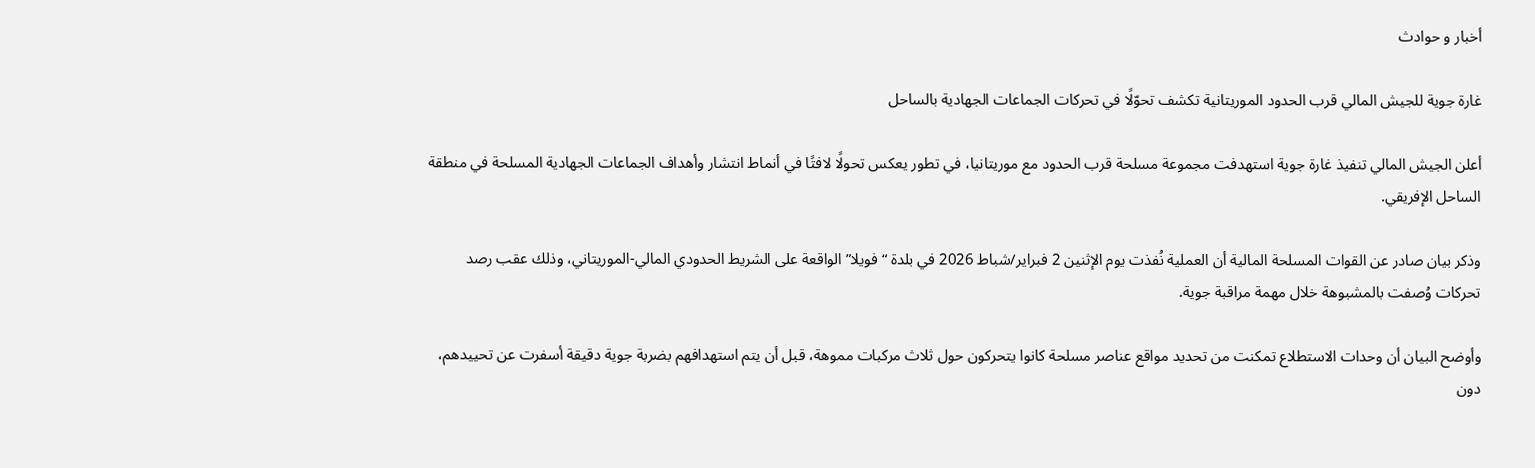أخبار و حوادث

غارة جوية للجيش المالي قرب الحدود الموريتانية تكشف تحوّلًا في تحركات الجماعات الجهادية بالساحل

أعلن الجيش المالي تنفيذ غارة جوية استهدفت مجموعة مسلحة قرب الحدود مع موريتانيا، في تطور يعكس تحولًا لافتًا في أنماط انتشار وأهداف الجماعات الجهادية المسلحة في منطقة الساحل الإفريقي.

وذكر بيان صادر عن القوات المسلحة المالية أن العملية نُفذت يوم الإثنين 2 فبراير/شباط 2026 في بلدة “فويلا” الواقعة على الشريط الحدودي المالي-الموريتاني، وذلك عقب رصد تحركات وُصفت بالمشبوهة خلال مهمة مراقبة جوية.

وأوضح البيان أن وحدات الاستطلاع تمكنت من تحديد مواقع عناصر مسلحة كانوا يتحركون حول ثلاث مركبات مموهة، قبل أن يتم استهدافهم بضربة جوية دقيقة أسفرت عن تحييدهم، دون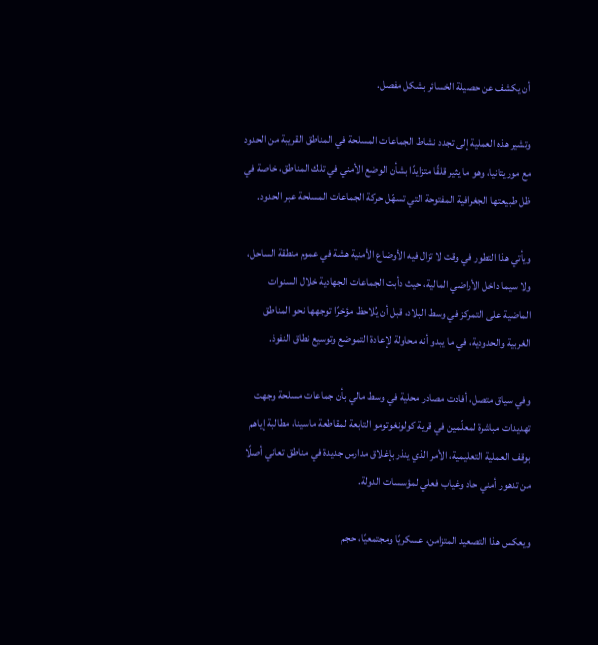أن يكشف عن حصيلة الخسائر بشكل مفصل.

وتشير هذه العملية إلى تجدد نشاط الجماعات المسلحة في المناطق القريبة من الحدود مع موريتانيا، وهو ما يثير قلقًا متزايدًا بشأن الوضع الأمني في تلك المناطق، خاصة في ظل طبيعتها الجغرافية المفتوحة التي تسهّل حركة الجماعات المسلحة عبر الحدود.

ويأتي هذا التطور في وقت لا تزال فيه الأوضاع الأمنية هشة في عموم منطقة الساحل، ولا سيما داخل الأراضي المالية، حيث دأبت الجماعات الجهادية خلال السنوات الماضية على التمركز في وسط البلاد، قبل أن يُلاحظ مؤخرًا توجهها نحو المناطق الغربية والحدودية، في ما يبدو أنه محاولة لإعادة التموضع وتوسيع نطاق النفوذ.

وفي سياق متصل، أفادت مصادر محلية في وسط مالي بأن جماعات مسلحة وجهت تهديدات مباشرة لمعلّمين في قرية كولونغوتومو التابعة لمقاطعة ماسينا، مطالبة إياهم بوقف العملية التعليمية، الأمر الذي ينذر بإغلاق مدارس جديدة في مناطق تعاني أصلًا من تدهور أمني حاد وغياب فعلي لمؤسسات الدولة.

ويعكس هذا التصعيد المتزامن، عسكريًا ومجتمعيًا، حجم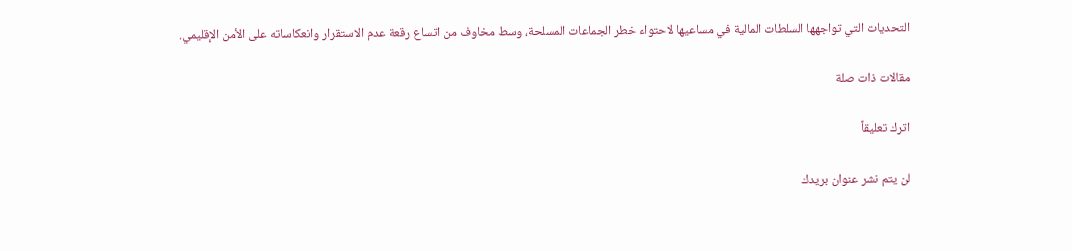التحديات التي تواجهها السلطات المالية في مساعيها لاحتواء خطر الجماعات المسلحة، وسط مخاوف من اتساع رقعة عدم الاستقرار وانعكاساته على الأمن الإقليمي.

مقالات ذات صلة

اترك تعليقاً

لن يتم نشر عنوان بريدك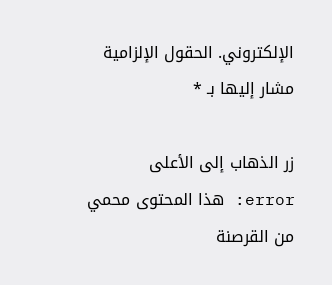الإلكتروني. الحقول الإلزامية مشار إليها بـ *

زر الذهاب إلى الأعلى
error: هذا المحتوى محمي من القرصنة